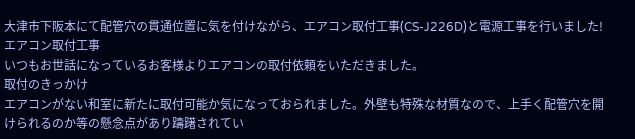大津市下阪本にて配管穴の貫通位置に気を付けながら、エアコン取付工事(CS-J226D)と電源工事を行いました!
エアコン取付工事
いつもお世話になっているお客様よりエアコンの取付依頼をいただきました。
取付のきっかけ
エアコンがない和室に新たに取付可能か気になっておられました。外壁も特殊な材質なので、上手く配管穴を開けられるのか等の懸念点があり躊躇されてい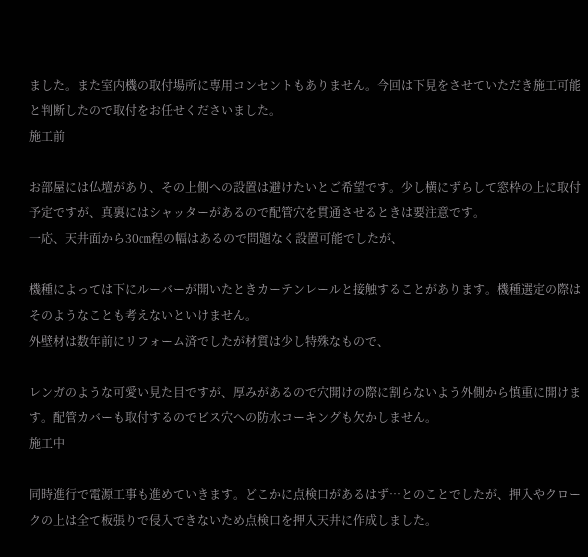ました。また室内機の取付場所に専用コンセントもありません。今回は下見をさせていただき施工可能と判断したので取付をお任せくださいました。
施工前

お部屋には仏壇があり、その上側への設置は避けたいとご希望です。少し横にずらして窓枠の上に取付予定ですが、真裏にはシャッターがあるので配管穴を貫通させるときは要注意です。
一応、天井面から30㎝程の幅はあるので問題なく設置可能でしたが、

機種によっては下にルーバーが開いたときカーテンレールと接触することがあります。機種選定の際はそのようなことも考えないといけません。
外壁材は数年前にリフォーム済でしたが材質は少し特殊なもので、

レンガのような可愛い見た目ですが、厚みがあるので穴開けの際に割らないよう外側から慎重に開けます。配管カバーも取付するのでビス穴への防水コーキングも欠かしません。
施工中

同時進行で電源工事も進めていきます。どこかに点検口があるはず…とのことでしたが、押入やクロークの上は全て板張りで侵入できないため点検口を押入天井に作成しました。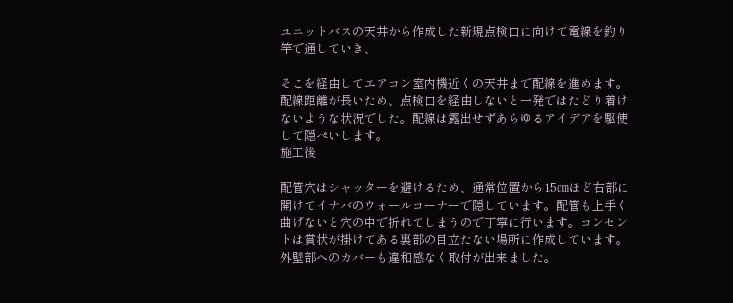ユニットバスの天井から作成した新規点検口に向けて電線を釣り竿で通していき、

そこを経由してエアコン室内機近くの天井まで配線を進めます。配線距離が長いため、点検口を経由しないと一発ではたどり着けないような状況でした。配線は露出せずあらゆるアイデアを駆使して隠ぺいします。
施工後

配管穴はシャッターを避けるため、通常位置から15㎝ほど右部に開けてイナバのウォールコーナーで隠しています。配管も上手く曲げないと穴の中で折れてしまうので丁寧に行います。コンセントは賞状が掛けてある裏部の目立たない場所に作成しています。
外壁部へのカバーも違和感なく取付が出来ました。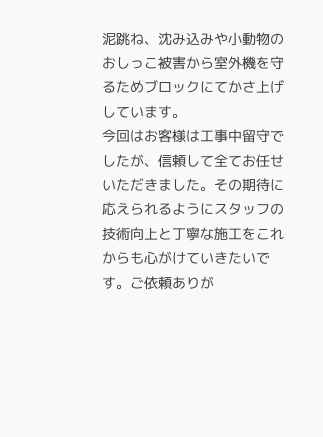泥跳ね、沈み込みや小動物のおしっこ被害から室外機を守るためブロックにてかさ上げしています。
今回はお客様は工事中留守でしたが、信頼して全てお任せいただきました。その期待に応えられるようにスタッフの技術向上と丁寧な施工をこれからも心がけていきたいです。ご依頼ありが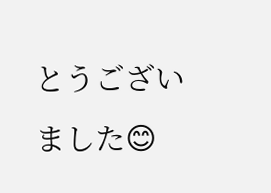とうございました😊